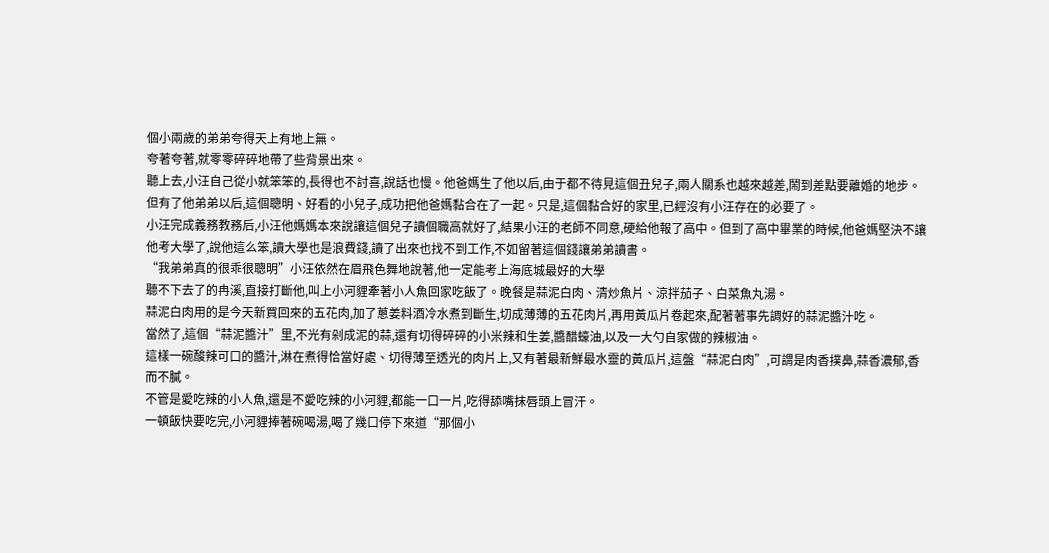個小兩歲的弟弟夸得天上有地上無。
夸著夸著,就零零碎碎地帶了些背景出來。
聽上去,小汪自己從小就笨笨的,長得也不討喜,說話也慢。他爸媽生了他以后,由于都不待見這個丑兒子,兩人關系也越來越差,鬧到差點要離婚的地步。
但有了他弟弟以后,這個聰明、好看的小兒子,成功把他爸媽黏合在了一起。只是,這個黏合好的家里,已經沒有小汪存在的必要了。
小汪完成義務教務后,小汪他媽媽本來說讓這個兒子讀個職高就好了,結果小汪的老師不同意,硬給他報了高中。但到了高中畢業的時候,他爸媽堅決不讓他考大學了,說他這么笨,讀大學也是浪費錢,讀了出來也找不到工作,不如留著這個錢讓弟弟讀書。
“我弟弟真的很乖很聰明”小汪依然在眉飛色舞地說著,他一定能考上海底城最好的大學
聽不下去了的冉溪,直接打斷他,叫上小河貍牽著小人魚回家吃飯了。晚餐是蒜泥白肉、清炒魚片、涼拌茄子、白菜魚丸湯。
蒜泥白肉用的是今天新買回來的五花肉,加了蔥姜料酒冷水煮到斷生,切成薄薄的五花肉片,再用黃瓜片卷起來,配著著事先調好的蒜泥醬汁吃。
當然了,這個“蒜泥醬汁”里,不光有剁成泥的蒜,還有切得碎碎的小米辣和生姜,醬醋蠔油,以及一大勺自家做的辣椒油。
這樣一碗酸辣可口的醬汁,淋在煮得恰當好處、切得薄至透光的肉片上,又有著最新鮮最水靈的黃瓜片,這盤“蒜泥白肉”,可謂是肉香撲鼻,蒜香濃郁,香而不膩。
不管是愛吃辣的小人魚,還是不愛吃辣的小河貍,都能一口一片,吃得舔嘴抹唇頭上冒汗。
一頓飯快要吃完,小河貍捧著碗喝湯,喝了幾口停下來道“那個小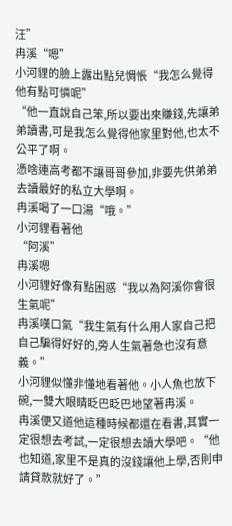汪”
冉溪“嗯”
小河貍的臉上露出點兒惆悵“我怎么覺得他有點可憐呢”
“他一直說自己笨,所以要出來賺錢,先讓弟弟讀書,可是我怎么覺得他家里對他,也太不公平了啊。
憑啥連高考都不讓哥哥參加,非要先供弟弟去讀最好的私立大學啊。
冉溪喝了一口湯“哦。”
小河貍看著他
“阿溪”
冉溪嗯
小河貍好像有點困惑“我以為阿溪你會很生氣呢”
冉溪嘆口氣“我生氣有什么用人家自己把自己騙得好好的,旁人生氣著急也沒有意義。”
小河貍似懂非懂地看著他。小人魚也放下碗,一雙大眼睛眨巴眨巴地望著冉溪。
冉溪便又道他這種時候都還在看書,其實一定很想去考試,一定很想去讀大學吧。“他也知道,家里不是真的沒錢讓他上學,否則申請貸款就好了。”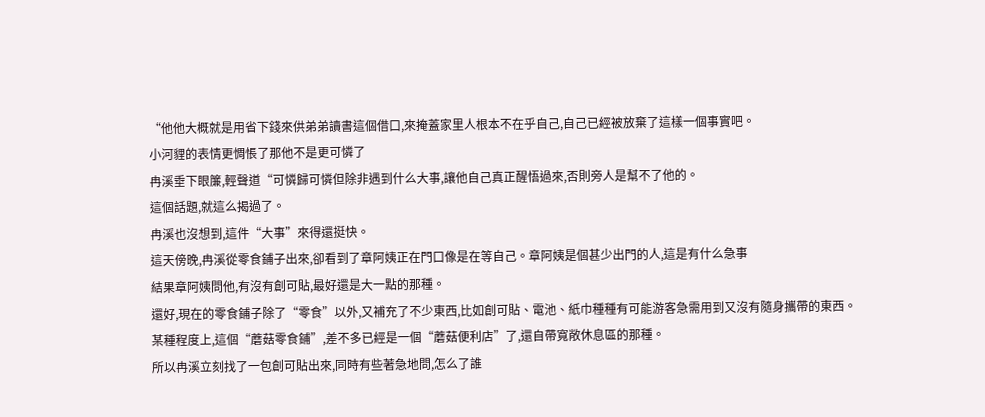“他他大概就是用省下錢來供弟弟讀書這個借口,來掩蓋家里人根本不在乎自己,自己已經被放棄了這樣一個事實吧。
小河貍的表情更惆悵了那他不是更可憐了
冉溪垂下眼簾,輕聲道“可憐歸可憐但除非遇到什么大事,讓他自己真正醒悟過來,否則旁人是幫不了他的。
這個話題,就這么揭過了。
冉溪也沒想到,這件“大事”來得還挺快。
這天傍晚,冉溪從零食鋪子出來,卻看到了章阿姨正在門口像是在等自己。章阿姨是個甚少出門的人,這是有什么急事
結果章阿姨問他,有沒有創可貼,最好還是大一點的那種。
還好,現在的零食鋪子除了“零食”以外,又補充了不少東西,比如創可貼、電池、紙巾種種有可能游客急需用到又沒有隨身攜帶的東西。
某種程度上,這個“蘑菇零食鋪”,差不多已經是一個“蘑菇便利店”了,還自帶寬敞休息區的那種。
所以冉溪立刻找了一包創可貼出來,同時有些著急地問,怎么了誰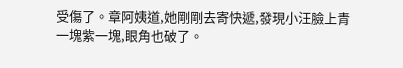受傷了。章阿姨道,她剛剛去寄快遞,發現小汪臉上青一塊紫一塊,眼角也破了。